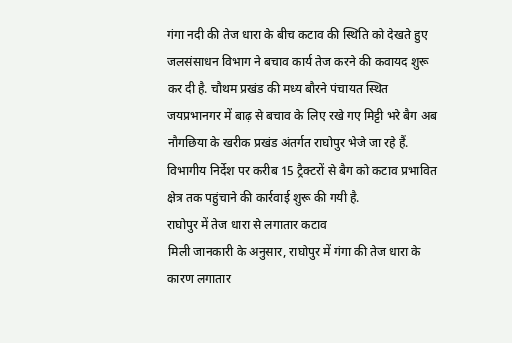गंगा नदी की तेज धारा के बीच कटाव की स्थिति को देखते हुए जलसंसाधन विभाग ने बचाव कार्य तेज करने की कवायद शुरू कर दी है. चौथम प्रखंड की मध्य बौरने पंचायत स्थित जयप्रभानगर में बाढ़ से बचाव के लिए रखे गए मिट्टी भरे बैग अब नौगछिया के खरीक प्रखंड अंतर्गत राघोपुर भेजे जा रहे हैं. विभागीय निर्देश पर करीब 15 ट्रैक्टरों से बैग को कटाव प्रभावित क्षेत्र तक पहुंचाने की कार्रवाई शुरू की गयी है.
राघोपुर में तेज धारा से लगातार कटाव
मिली जानकारी के अनुसार, राघोपुर में गंगा की तेज धारा के कारण लगातार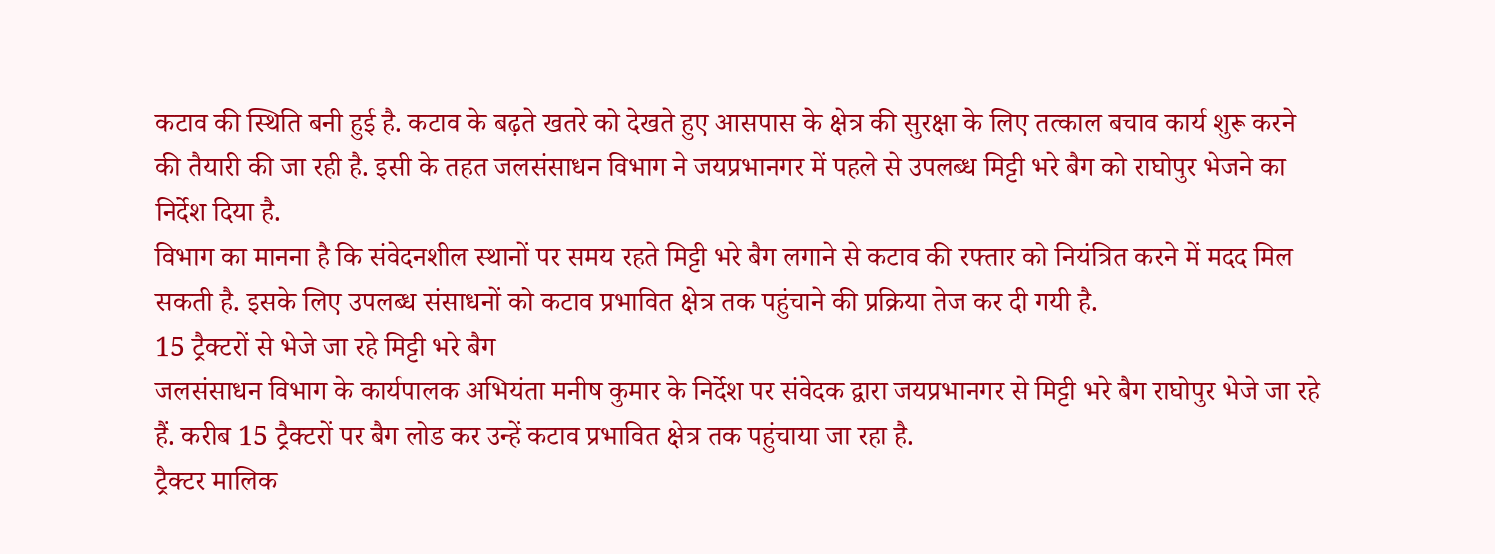कटाव की स्थिति बनी हुई है. कटाव के बढ़ते खतरे को देखते हुए आसपास के क्षेत्र की सुरक्षा के लिए तत्काल बचाव कार्य शुरू करने की तैयारी की जा रही है. इसी के तहत जलसंसाधन विभाग ने जयप्रभानगर में पहले से उपलब्ध मिट्टी भरे बैग को राघोपुर भेजने का निर्देश दिया है.
विभाग का मानना है कि संवेदनशील स्थानों पर समय रहते मिट्टी भरे बैग लगाने से कटाव की रफ्तार को नियंत्रित करने में मदद मिल सकती है. इसके लिए उपलब्ध संसाधनों को कटाव प्रभावित क्षेत्र तक पहुंचाने की प्रक्रिया तेज कर दी गयी है.
15 ट्रैक्टरों से भेजे जा रहे मिट्टी भरे बैग
जलसंसाधन विभाग के कार्यपालक अभियंता मनीष कुमार के निर्देश पर संवेदक द्वारा जयप्रभानगर से मिट्टी भरे बैग राघोपुर भेजे जा रहे हैं. करीब 15 ट्रैक्टरों पर बैग लोड कर उन्हें कटाव प्रभावित क्षेत्र तक पहुंचाया जा रहा है.
ट्रैक्टर मालिक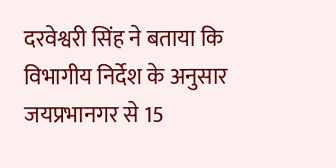दरवेश्वरी सिंह ने बताया कि विभागीय निर्देश के अनुसार जयप्रभानगर से 15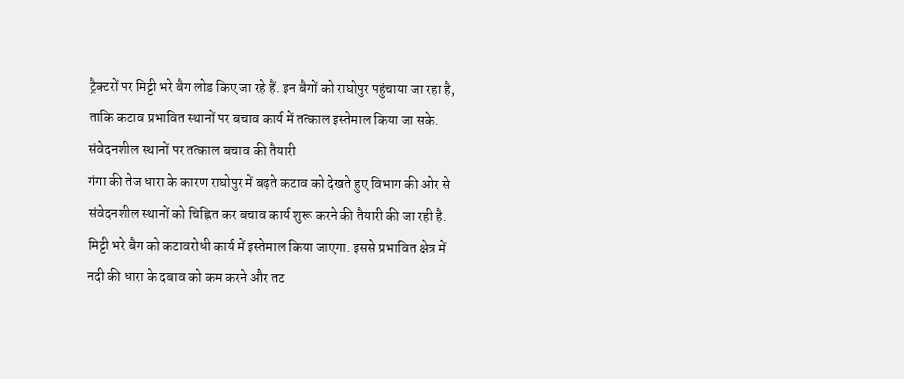ट्रैक्टरों पर मिट्टी भरे बैग लोड किए जा रहे हैं. इन बैगों को राघोपुर पहुंचाया जा रहा है, ताकि कटाव प्रभावित स्थानों पर बचाव कार्य में तत्काल इस्तेमाल किया जा सके.
संवेदनशील स्थानों पर तत्काल बचाव की तैयारी
गंगा की तेज धारा के कारण राघोपुर में बढ़ते कटाव को देखते हुए विभाग की ओर से संवेदनशील स्थानों को चिह्नित कर बचाव कार्य शुरू करने की तैयारी की जा रही है. मिट्टी भरे बैग को कटावरोधी कार्य में इस्तेमाल किया जाएगा. इससे प्रभावित क्षेत्र में नदी की धारा के दबाव को कम करने और तट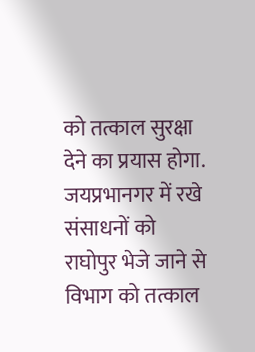को तत्काल सुरक्षा देने का प्रयास होगा.
जयप्रभानगर में रखे संसाधनों को राघोपुर भेजे जाने से विभाग को तत्काल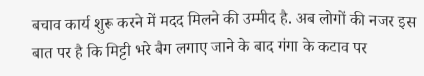बचाव कार्य शुरू करने में मदद मिलने की उम्मीद है. अब लोगों की नजर इस बात पर है कि मिट्टी भरे बैग लगाए जाने के बाद गंगा के कटाव पर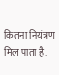कितना नियंत्रण मिल पाता है.